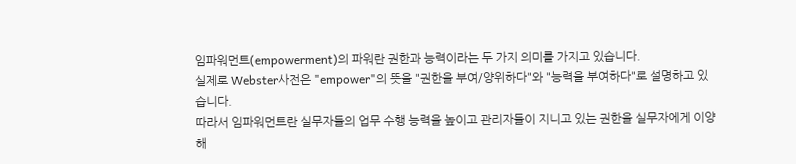임파워먼트(empowerment)의 파워란 권한과 능력이라는 두 가지 의미를 가지고 있습니다.
실제로 Webster사전은 "empower"의 뜻을 "권한을 부여/양위하다"와 "능력을 부여하다"로 설명하고 있습니다.
따라서 임파워먼트란 실무자들의 업무 수행 능력을 높이고 관리자들이 지니고 있는 권한을 실무자에게 이양해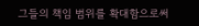그들의 책임 범위를 확대함으로써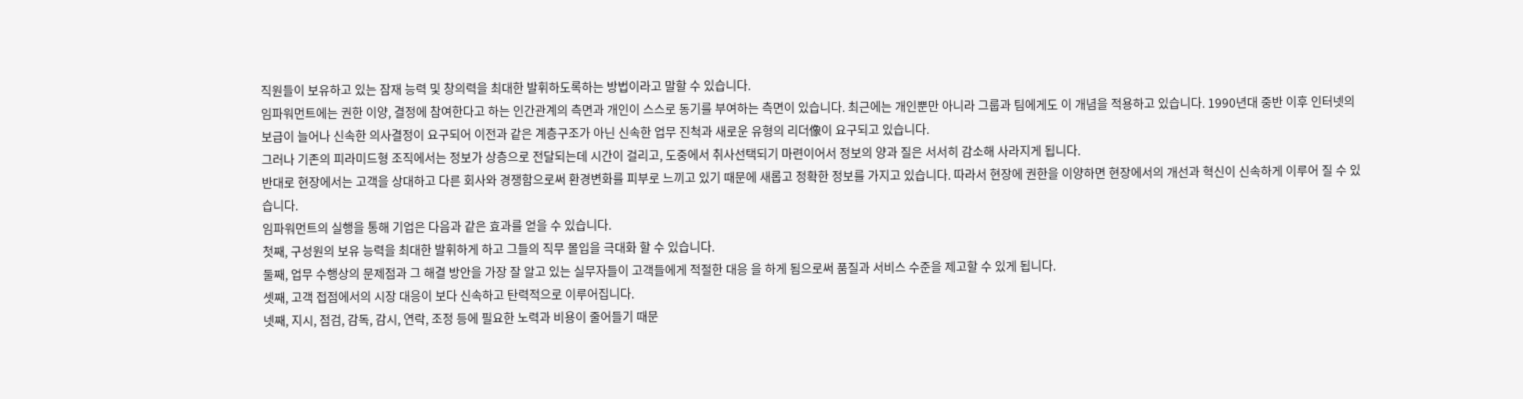직원들이 보유하고 있는 잠재 능력 및 창의력을 최대한 발휘하도록하는 방법이라고 말할 수 있습니다.
임파워먼트에는 권한 이양, 결정에 참여한다고 하는 인간관계의 측면과 개인이 스스로 동기를 부여하는 측면이 있습니다. 최근에는 개인뿐만 아니라 그룹과 팀에게도 이 개념을 적용하고 있습니다. 1990년대 중반 이후 인터넷의 보급이 늘어나 신속한 의사결정이 요구되어 이전과 같은 계층구조가 아닌 신속한 업무 진척과 새로운 유형의 리더像이 요구되고 있습니다.
그러나 기존의 피라미드형 조직에서는 정보가 상층으로 전달되는데 시간이 걸리고, 도중에서 취사선택되기 마련이어서 정보의 양과 질은 서서히 감소해 사라지게 됩니다.
반대로 현장에서는 고객을 상대하고 다른 회사와 경쟁함으로써 환경변화를 피부로 느끼고 있기 때문에 새롭고 정확한 정보를 가지고 있습니다. 따라서 현장에 권한을 이양하면 현장에서의 개선과 혁신이 신속하게 이루어 질 수 있습니다.
임파워먼트의 실행을 통해 기업은 다음과 같은 효과를 얻을 수 있습니다.
첫째, 구성원의 보유 능력을 최대한 발휘하게 하고 그들의 직무 몰입을 극대화 할 수 있습니다.
둘째, 업무 수행상의 문제점과 그 해결 방안을 가장 잘 알고 있는 실무자들이 고객들에게 적절한 대응 을 하게 됨으로써 품질과 서비스 수준을 제고할 수 있게 됩니다.
셋째, 고객 접점에서의 시장 대응이 보다 신속하고 탄력적으로 이루어집니다.
넷째, 지시, 점검, 감독, 감시, 연락, 조정 등에 필요한 노력과 비용이 줄어들기 때문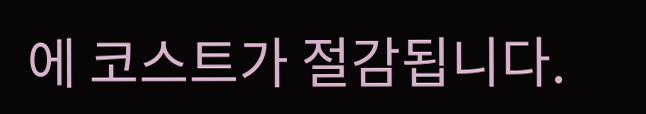에 코스트가 절감됩니다.